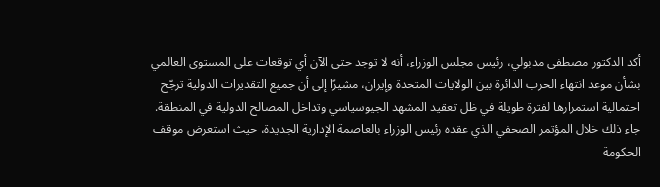أكد الدكتور مصطفى مدبولي، رئيس مجلس الوزراء، أنه لا توجد حتى الآن أي توقعات على المستوى العالمي بشأن موعد انتهاء الحرب الدائرة بين الولايات المتحدة وإيران، مشيرًا إلى أن جميع التقديرات الدولية ترجّح احتمالية استمرارها لفترة طويلة في ظل تعقيد المشهد الجيوسياسي وتداخل المصالح الدولية في المنطقة.
جاء ذلك خلال المؤتمر الصحفي الذي عقده رئيس الوزراء بالعاصمة الإدارية الجديدة، حيث استعرض موقف الحكومة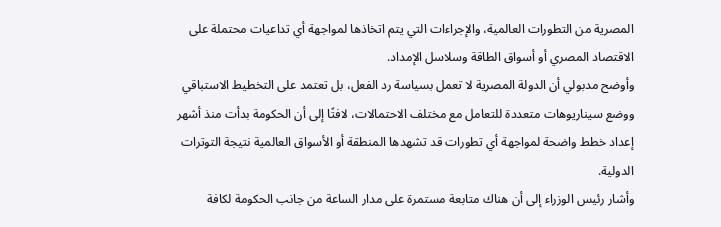المصرية من التطورات العالمية، والإجراءات التي يتم اتخاذها لمواجهة أي تداعيات محتملة على الاقتصاد المصري أو أسواق الطاقة وسلاسل الإمداد.
وأوضح مدبولي أن الدولة المصرية لا تعمل بسياسة رد الفعل، بل تعتمد على التخطيط الاستباقي ووضع سيناريوهات متعددة للتعامل مع مختلف الاحتمالات، لافتًا إلى أن الحكومة بدأت منذ أشهر إعداد خطط واضحة لمواجهة أي تطورات قد تشهدها المنطقة أو الأسواق العالمية نتيجة التوترات الدولية.
وأشار رئيس الوزراء إلى أن هناك متابعة مستمرة على مدار الساعة من جانب الحكومة لكافة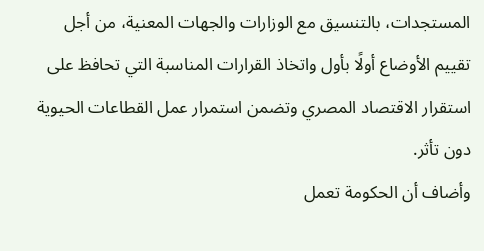المستجدات، بالتنسيق مع الوزارات والجهات المعنية، من أجل تقييم الأوضاع أولًا بأول واتخاذ القرارات المناسبة التي تحافظ على استقرار الاقتصاد المصري وتضمن استمرار عمل القطاعات الحيوية دون تأثر.
وأضاف أن الحكومة تعمل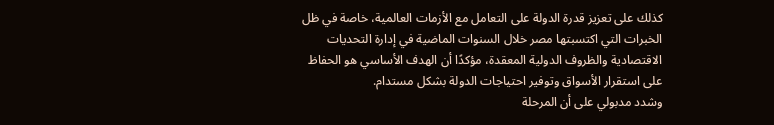كذلك على تعزيز قدرة الدولة على التعامل مع الأزمات العالمية، خاصة في ظل الخبرات التي اكتسبتها مصر خلال السنوات الماضية في إدارة التحديات الاقتصادية والظروف الدولية المعقدة، مؤكدًا أن الهدف الأساسي هو الحفاظ على استقرار الأسواق وتوفير احتياجات الدولة بشكل مستدام.
وشدد مدبولي على أن المرحلة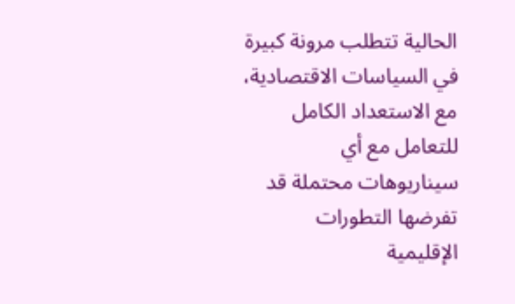الحالية تتطلب مرونة كبيرة في السياسات الاقتصادية، مع الاستعداد الكامل للتعامل مع أي سيناريوهات محتملة قد تفرضها التطورات الإقليمية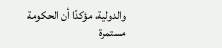والدولية، مؤكدًا أن الحكومة مستمرة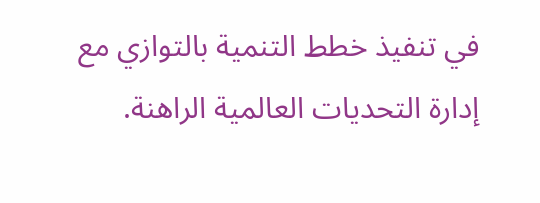في تنفيذ خطط التنمية بالتوازي مع إدارة التحديات العالمية الراهنة.